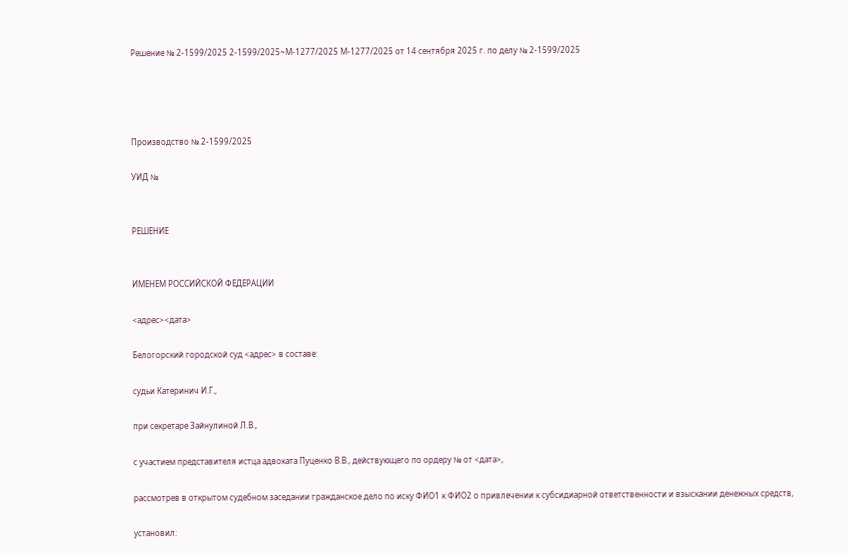Решение № 2-1599/2025 2-1599/2025~М-1277/2025 М-1277/2025 от 14 сентября 2025 г. по делу № 2-1599/2025




Производство № 2-1599/2025

УИД №


РЕШЕНИЕ


ИМЕНЕМ РОССИЙСКОЙ ФЕДЕРАЦИИ

<адрес><дата>

Белогорский городской суд <адрес> в составе:

судьи Катеринич И.Г.,

при секретаре Зайнулиной Л.В.,

с участием представителя истца адвоката Пуценко В.В., действующего по ордеру № от <дата>,

рассмотрев в открытом судебном заседании гражданское дело по иску ФИО1 к ФИО2 о привлечении к субсидиарной ответственности и взыскании денежных средств,

установил: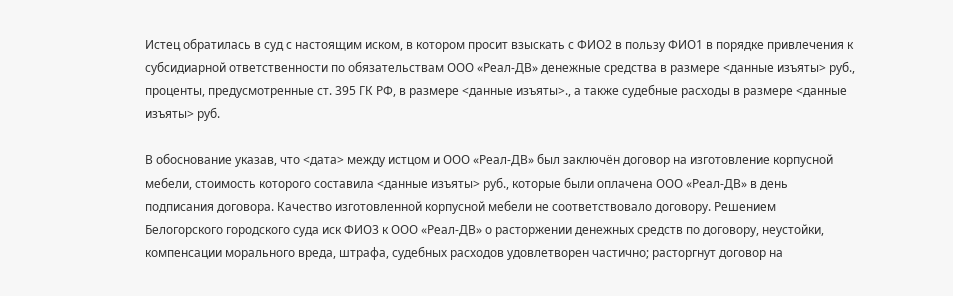Истец обратилась в суд с настоящим иском, в котором просит взыскать с ФИО2 в пользу ФИО1 в порядке привлечения к субсидиарной ответственности по обязательствам ООО «Реал-ДВ» денежные средства в размере <данные изъяты> руб., проценты, предусмотренные ст. 395 ГК РФ, в размере <данные изъяты>., а также судебные расходы в размере <данные изъяты> руб.

В обоснование указав, что <дата> между истцом и ООО «Реал-ДВ» был заключён договор на изготовление корпусной мебели, стоимость которого составила <данные изъяты> руб., которые были оплачена ООО «Реал-ДВ» в день подписания договора. Качество изготовленной корпусной мебели не соответствовало договору. Решением Белогорского городского суда иск ФИО3 к ООО «Реал-ДВ» о расторжении денежных средств по договору, неустойки, компенсации морального вреда, штрафа, судебных расходов удовлетворен частично; расторгнут договор на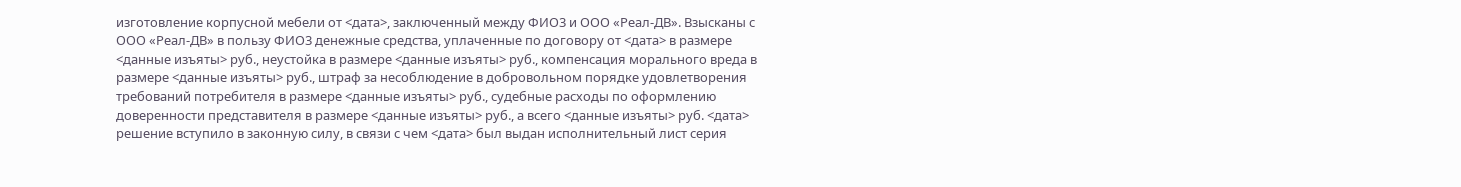изготовление корпусной мебели от <дата>, заключенный между ФИО3 и ООО «Реал-ДВ». Взысканы с ООО «Реал-ДВ» в пользу ФИО3 денежные средства, уплаченные по договору от <дата> в размере <данные изъяты> руб., неустойка в размере <данные изъяты> руб., компенсация морального вреда в размере <данные изъяты> руб., штраф за несоблюдение в добровольном порядке удовлетворения требований потребителя в размере <данные изъяты> руб., судебные расходы по оформлению доверенности представителя в размере <данные изъяты> руб., а всего <данные изъяты> руб. <дата> решение вступило в законную силу, в связи с чем <дата> был выдан исполнительный лист серия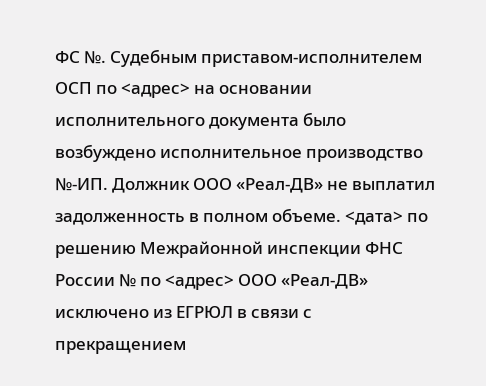ФС №. Судебным приставом-исполнителем ОСП по <адрес> на основании исполнительного документа было возбуждено исполнительное производство №-ИП. Должник ООО «Реал-ДВ» не выплатил задолженность в полном объеме. <дата> по решению Межрайонной инспекции ФНС России № по <адрес> ООО «Реал-ДВ» исключено из ЕГРЮЛ в связи с прекращением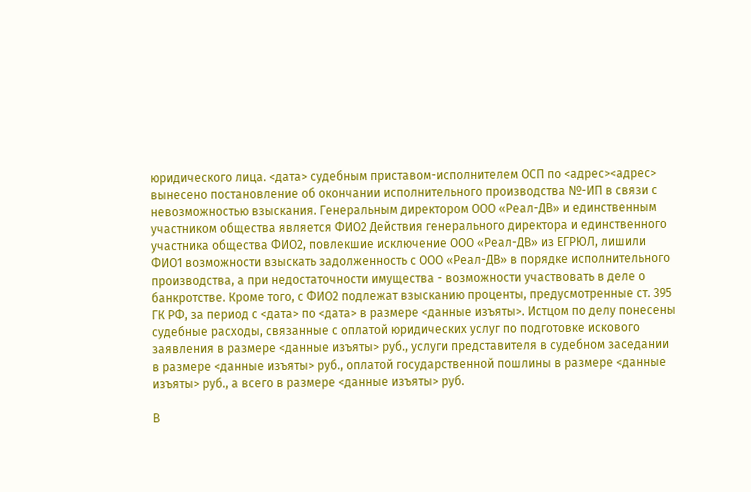юридического лица. <дата> судебным приставом-исполнителем ОСП по <адрес><адрес> вынесено постановление об окончании исполнительного производства №-ИП в связи с невозможностью взыскания. Генеральным директором ООО «Реал-ДВ» и единственным участником общества является ФИО2 Действия генерального директора и единственного участника общества ФИО2, повлекшие исключение ООО «Реал-ДВ» из ЕГРЮЛ, лишили ФИО1 возможности взыскать задолженность с ООО «Реал-ДВ» в порядке исполнительного производства, а при недостаточности имущества - возможности участвовать в деле о банкротстве. Кроме того, с ФИО2 подлежат взысканию проценты, предусмотренные ст. 395 ГК РФ, за период с <дата> по <дата> в размере <данные изъяты>. Истцом по делу понесены судебные расходы, связанные с оплатой юридических услуг по подготовке искового заявления в размере <данные изъяты> руб., услуги представителя в судебном заседании в размере <данные изъяты> руб., оплатой государственной пошлины в размере <данные изъяты> руб., а всего в размере <данные изъяты> руб.

В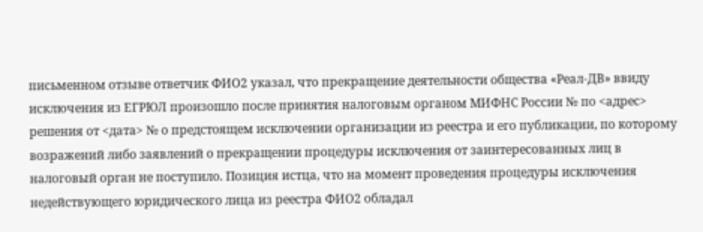письменном отзыве ответчик ФИО2 указал, что прекращение деятельности общества «Реал-ДВ» ввиду исключения из ЕГРЮЛ произошло после принятия налоговым органом МИФНС России № по <адрес> решения от <дата> № о предстоящем исключении организации из реестра и его публикации, по которому возражений либо заявлений о прекращении процедуры исключения от заинтересованных лиц в налоговый орган не поступило. Позиция истца, что на момент проведения процедуры исключения недействующего юридического лица из реестра ФИО2 обладал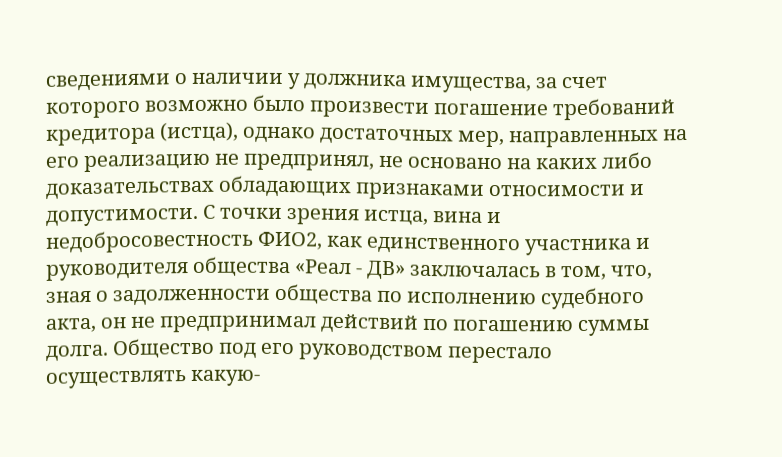сведениями о наличии у должника имущества, за счет которого возможно было произвести погашение требований кредитора (истца), однако достаточных мер, направленных на его реализацию не предпринял, не основано на каких либо доказательствах обладающих признаками относимости и допустимости. С точки зрения истца, вина и недобросовестность ФИО2, как единственного участника и руководителя общества «Реал - ДВ» заключалась в том, что, зная о задолженности общества по исполнению судебного акта, он не предпринимал действий по погашению суммы долга. Общество под его руководством перестало осуществлять какую-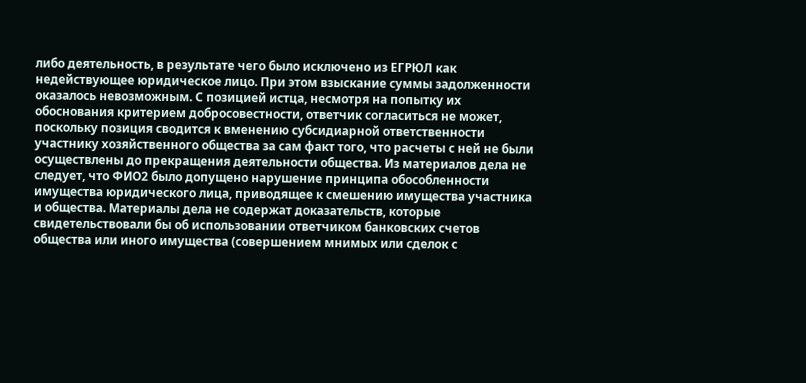либо деятельность, в результате чего было исключено из ЕГРЮЛ как недействующее юридическое лицо. При этом взыскание суммы задолженности оказалось невозможным. С позицией истца, несмотря на попытку их обоснования критерием добросовестности, ответчик согласиться не может, поскольку позиция сводится к вменению субсидиарной ответственности участнику хозяйственного общества за сам факт того, что расчеты с ней не были осуществлены до прекращения деятельности общества. Из материалов дела не следует, что ФИО2 было допущено нарушение принципа обособленности имущества юридического лица, приводящее к смешению имущества участника и общества. Материалы дела не содержат доказательств, которые свидетельствовали бы об использовании ответчиком банковских счетов общества или иного имущества (совершением мнимых или сделок с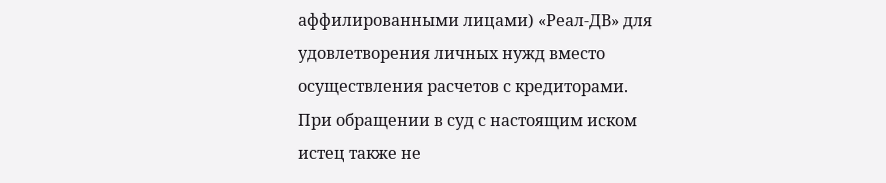аффилированными лицами) «Реал-ДВ» для удовлетворения личных нужд вместо осуществления расчетов с кредиторами. При обращении в суд с настоящим иском истец также не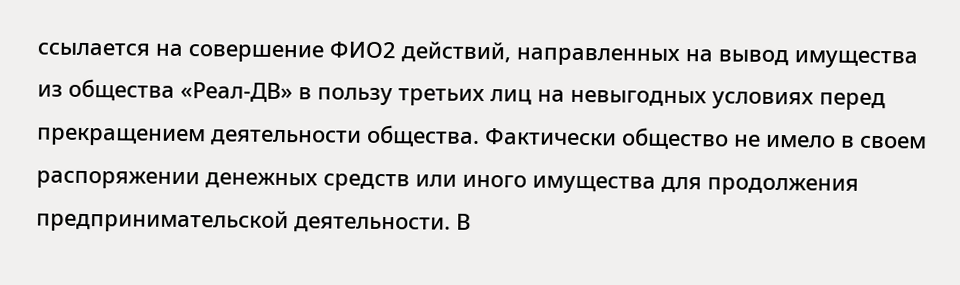ссылается на совершение ФИО2 действий, направленных на вывод имущества из общества «Реал-ДВ» в пользу третьих лиц на невыгодных условиях перед прекращением деятельности общества. Фактически общество не имело в своем распоряжении денежных средств или иного имущества для продолжения предпринимательской деятельности. В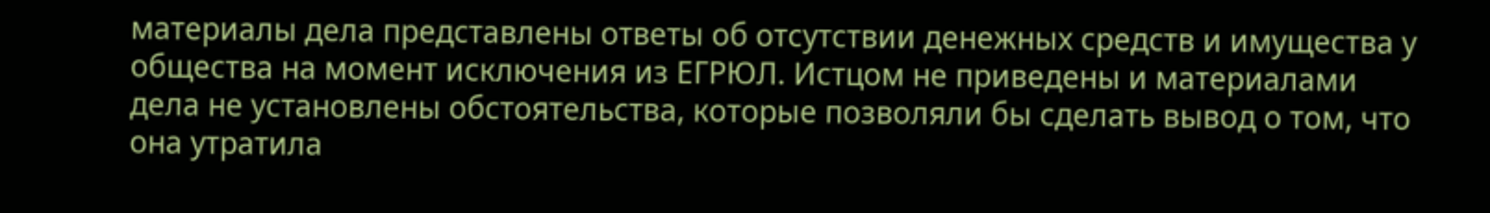материалы дела представлены ответы об отсутствии денежных средств и имущества у общества на момент исключения из ЕГРЮЛ. Истцом не приведены и материалами дела не установлены обстоятельства, которые позволяли бы сделать вывод о том, что она утратила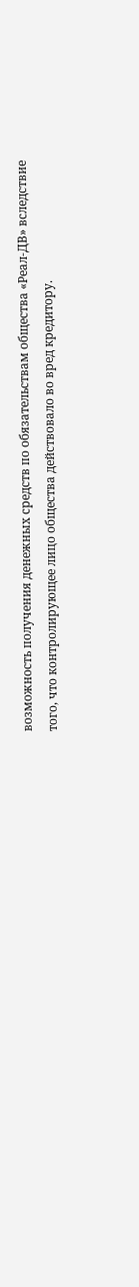возможность получения денежных средств по обязательствам общества «Реал-ДВ» вследствие того, что контролирующее лицо общества действовало во вред кредитору.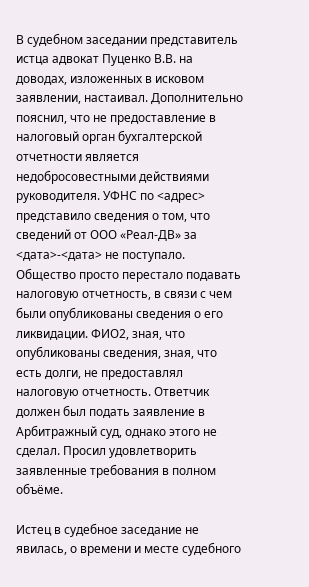В судебном заседании представитель истца адвокат Пуценко В.В. на доводах, изложенных в исковом заявлении, настаивал. Дополнительно пояснил, что не предоставление в налоговый орган бухгалтерской отчетности является недобросовестными действиями руководителя. УФНС по <адрес> представило сведения о том, что сведений от ООО «Реал-ДВ» за <дата>-<дата> не поступало. Общество просто перестало подавать налоговую отчетность, в связи с чем были опубликованы сведения о его ликвидации. ФИО2, зная, что опубликованы сведения, зная, что есть долги, не предоставлял налоговую отчетность. Ответчик должен был подать заявление в Арбитражный суд, однако этого не сделал. Просил удовлетворить заявленные требования в полном объёме.

Истец в судебное заседание не явилась, о времени и месте судебного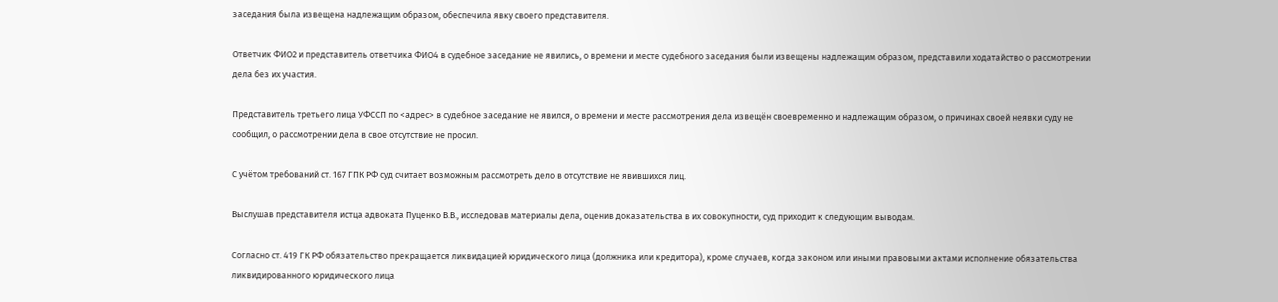заседания была извещена надлежащим образом, обеспечила явку своего представителя.

Ответчик ФИО2 и представитель ответчика ФИО4 в судебное заседание не явились, о времени и месте судебного заседания были извещены надлежащим образом, представили ходатайство о рассмотрении дела без их участия.

Представитель третьего лица УФССП по <адрес> в судебное заседание не явился, о времени и месте рассмотрения дела извещён своевременно и надлежащим образом, о причинах своей неявки суду не сообщил, о рассмотрении дела в свое отсутствие не просил.

С учётом требований ст. 167 ГПК РФ суд считает возможным рассмотреть дело в отсутствие не явившихся лиц.

Выслушав представителя истца адвоката Пуценко В.В., исследовав материалы дела, оценив доказательства в их совокупности, суд приходит к следующим выводам.

Согласно ст. 419 ГК РФ обязательство прекращается ликвидацией юридического лица (должника или кредитора), кроме случаев, когда законом или иными правовыми актами исполнение обязательства ликвидированного юридического лица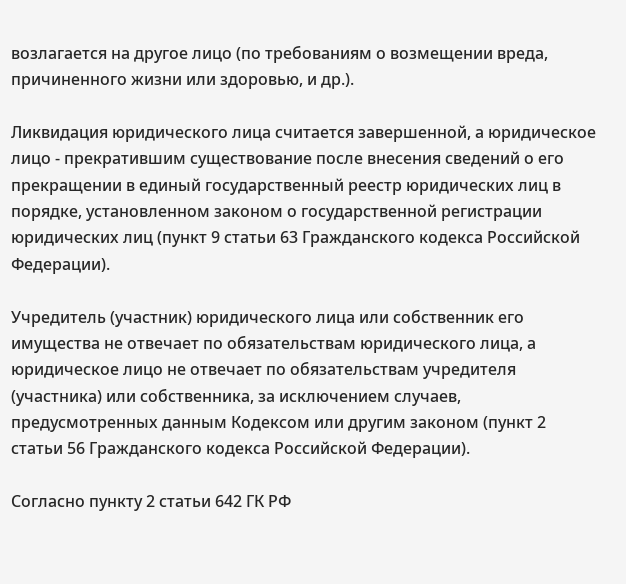возлагается на другое лицо (по требованиям о возмещении вреда, причиненного жизни или здоровью, и др.).

Ликвидация юридического лица считается завершенной, а юридическое лицо - прекратившим существование после внесения сведений о его прекращении в единый государственный реестр юридических лиц в порядке, установленном законом о государственной регистрации юридических лиц (пункт 9 статьи 63 Гражданского кодекса Российской Федерации).

Учредитель (участник) юридического лица или собственник его имущества не отвечает по обязательствам юридического лица, а юридическое лицо не отвечает по обязательствам учредителя (участника) или собственника, за исключением случаев, предусмотренных данным Кодексом или другим законом (пункт 2 статьи 56 Гражданского кодекса Российской Федерации).

Согласно пункту 2 статьи 642 ГК РФ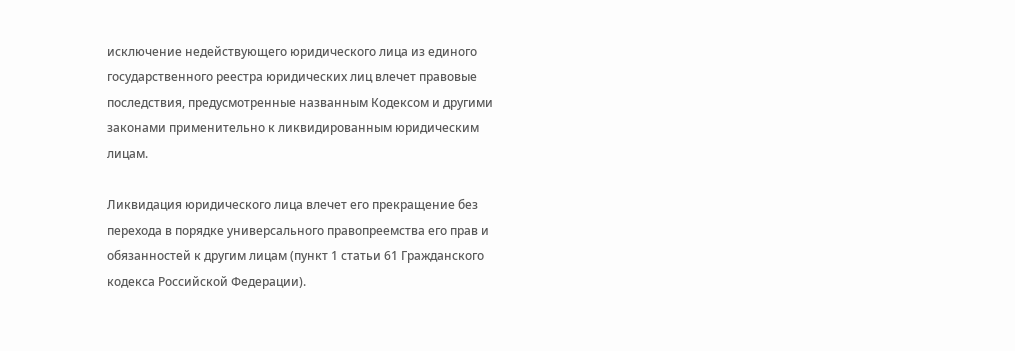исключение недействующего юридического лица из единого государственного реестра юридических лиц влечет правовые последствия, предусмотренные названным Кодексом и другими законами применительно к ликвидированным юридическим лицам.

Ликвидация юридического лица влечет его прекращение без перехода в порядке универсального правопреемства его прав и обязанностей к другим лицам (пункт 1 статьи 61 Гражданского кодекса Российской Федерации).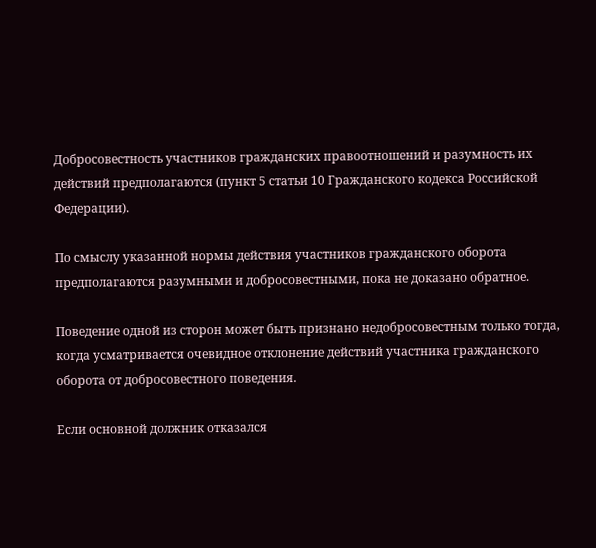Добросовестность участников гражданских правоотношений и разумность их действий предполагаются (пункт 5 статьи 10 Гражданского кодекса Российской Федерации).

По смыслу указанной нормы действия участников гражданского оборота предполагаются разумными и добросовестными, пока не доказано обратное.

Поведение одной из сторон может быть признано недобросовестным только тогда, когда усматривается очевидное отклонение действий участника гражданского оборота от добросовестного поведения.

Если основной должник отказался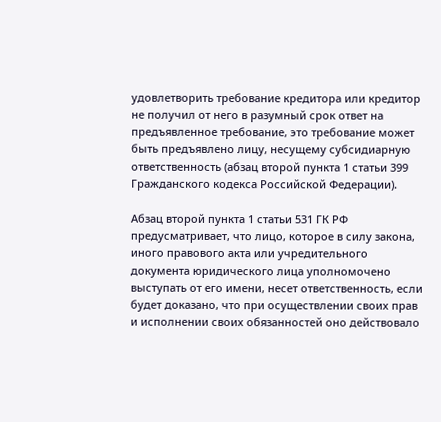удовлетворить требование кредитора или кредитор не получил от него в разумный срок ответ на предъявленное требование, это требование может быть предъявлено лицу, несущему субсидиарную ответственность (абзац второй пункта 1 статьи 399 Гражданского кодекса Российской Федерации).

Абзац второй пункта 1 статьи 531 ГК РФ предусматривает, что лицо, которое в силу закона, иного правового акта или учредительного документа юридического лица уполномочено выступать от его имени, несет ответственность, если будет доказано, что при осуществлении своих прав и исполнении своих обязанностей оно действовало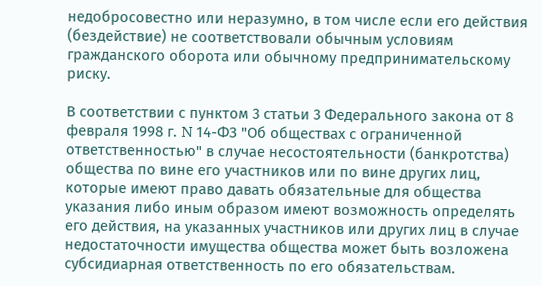недобросовестно или неразумно, в том числе если его действия (бездействие) не соответствовали обычным условиям гражданского оборота или обычному предпринимательскому риску.

В соответствии с пунктом 3 статьи 3 Федерального закона от 8 февраля 1998 г. N 14-ФЗ "Об обществах с ограниченной ответственностью" в случае несостоятельности (банкротства) общества по вине его участников или по вине других лиц, которые имеют право давать обязательные для общества указания либо иным образом имеют возможность определять его действия, на указанных участников или других лиц в случае недостаточности имущества общества может быть возложена субсидиарная ответственность по его обязательствам.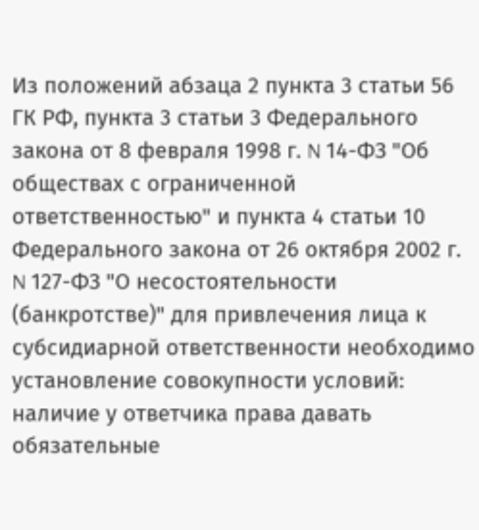Из положений абзаца 2 пункта 3 статьи 56 ГК РФ, пункта 3 статьи 3 Федерального закона от 8 февраля 1998 г. N 14-ФЗ "Об обществах с ограниченной ответственностью" и пункта 4 статьи 10 Федерального закона от 26 октября 2002 г. N 127-ФЗ "О несостоятельности (банкротстве)" для привлечения лица к субсидиарной ответственности необходимо установление совокупности условий: наличие у ответчика права давать обязательные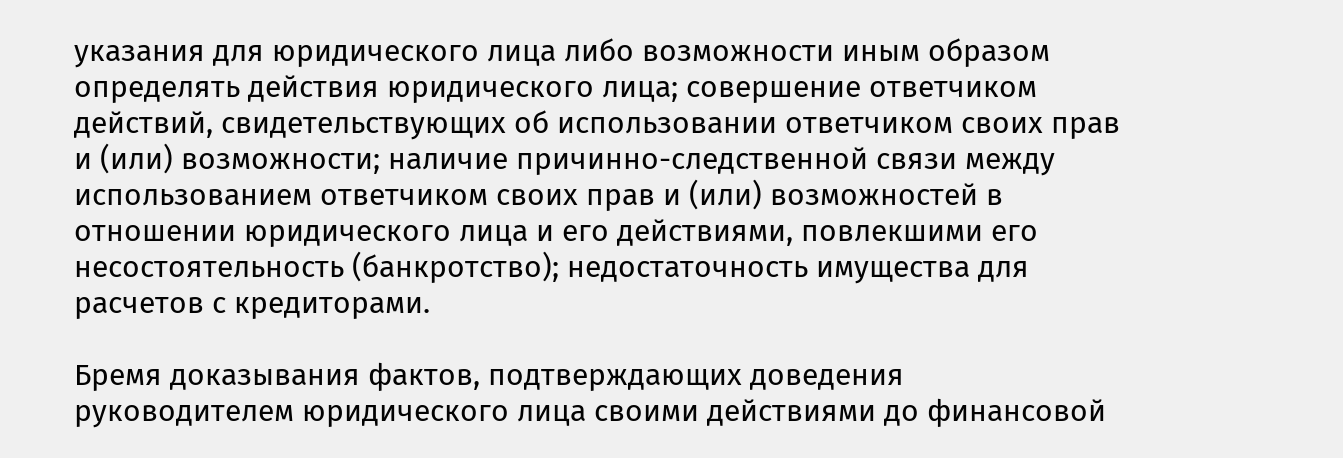указания для юридического лица либо возможности иным образом определять действия юридического лица; совершение ответчиком действий, свидетельствующих об использовании ответчиком своих прав и (или) возможности; наличие причинно-следственной связи между использованием ответчиком своих прав и (или) возможностей в отношении юридического лица и его действиями, повлекшими его несостоятельность (банкротство); недостаточность имущества для расчетов с кредиторами.

Бремя доказывания фактов, подтверждающих доведения руководителем юридического лица своими действиями до финансовой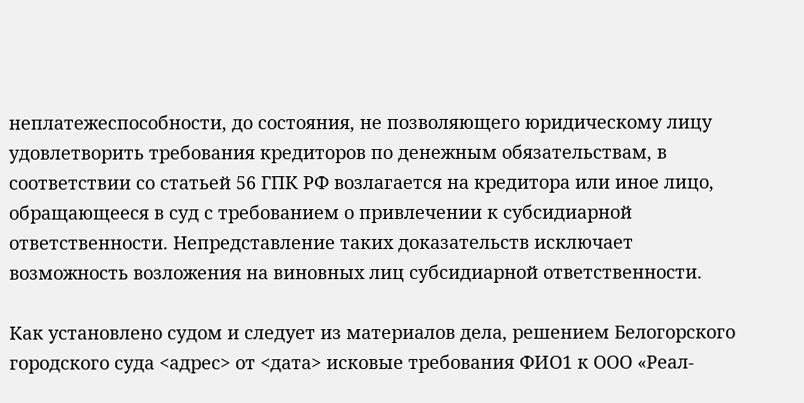неплатежеспособности, до состояния, не позволяющего юридическому лицу удовлетворить требования кредиторов по денежным обязательствам, в соответствии со статьей 56 ГПК РФ возлагается на кредитора или иное лицо, обращающееся в суд с требованием о привлечении к субсидиарной ответственности. Непредставление таких доказательств исключает возможность возложения на виновных лиц субсидиарной ответственности.

Как установлено судом и следует из материалов дела, решением Белогорского городского суда <адрес> от <дата> исковые требования ФИО1 к ООО «Реал-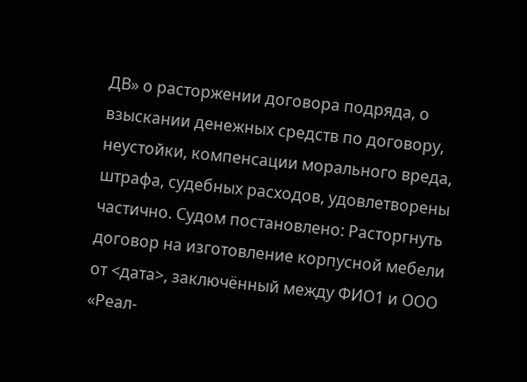ДВ» о расторжении договора подряда, о взыскании денежных средств по договору, неустойки, компенсации морального вреда, штрафа, судебных расходов, удовлетворены частично. Судом постановлено: Расторгнуть договор на изготовление корпусной мебели от <дата>, заключённый между ФИО1 и ООО «Реал-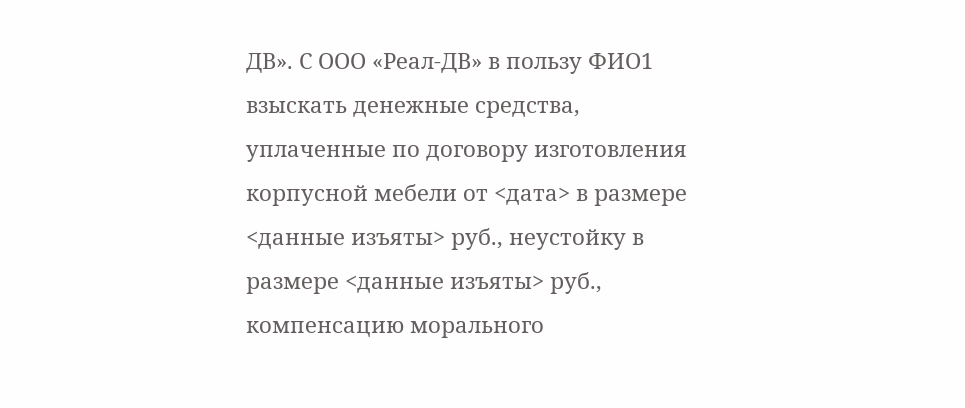ДВ». С ООО «Реал-ДВ» в пользу ФИО1 взыскать денежные средства, уплаченные по договору изготовления корпусной мебели от <дата> в размере <данные изъяты> руб., неустойку в размере <данные изъяты> руб., компенсацию морального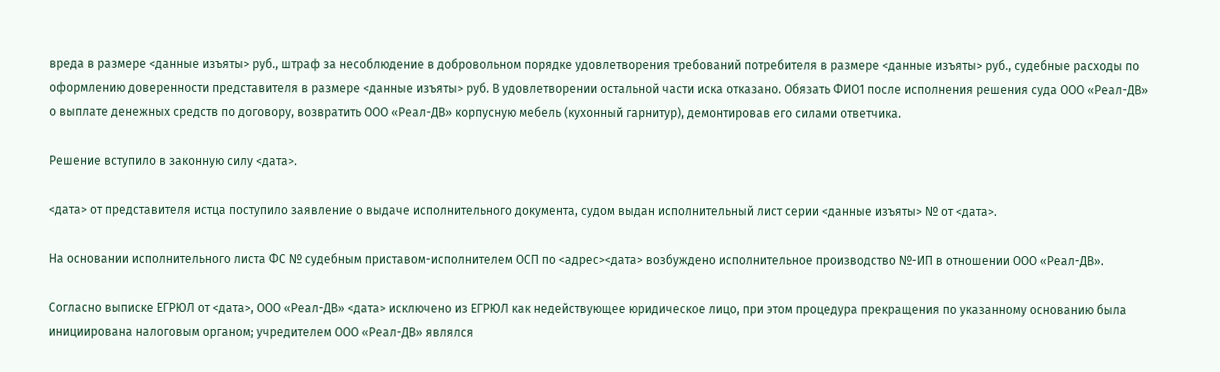вреда в размере <данные изъяты> руб., штраф за несоблюдение в добровольном порядке удовлетворения требований потребителя в размере <данные изъяты> руб., судебные расходы по оформлению доверенности представителя в размере <данные изъяты> руб. В удовлетворении остальной части иска отказано. Обязать ФИО1 после исполнения решения суда ООО «Реал-ДВ» о выплате денежных средств по договору, возвратить ООО «Реал-ДВ» корпусную мебель (кухонный гарнитур), демонтировав его силами ответчика.

Решение вступило в законную силу <дата>.

<дата> от представителя истца поступило заявление о выдаче исполнительного документа, судом выдан исполнительный лист серии <данные изъяты> № от <дата>.

На основании исполнительного листа ФС № судебным приставом-исполнителем ОСП по <адрес><дата> возбуждено исполнительное производство №-ИП в отношении ООО «Реал-ДВ».

Согласно выписке ЕГРЮЛ от <дата>, ООО «Реал-ДВ» <дата> исключено из ЕГРЮЛ как недействующее юридическое лицо, при этом процедура прекращения по указанному основанию была инициирована налоговым органом; учредителем ООО «Реал-ДВ» являлся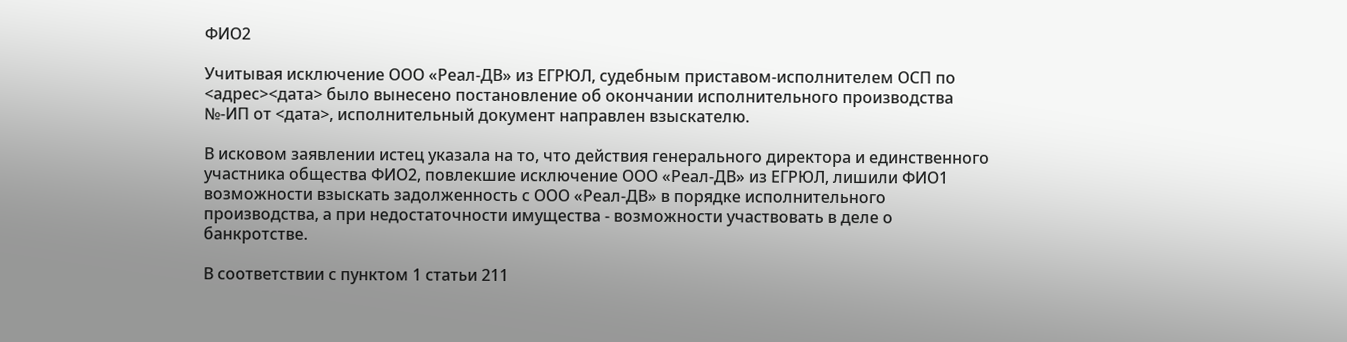ФИО2

Учитывая исключение ООО «Реал-ДВ» из ЕГРЮЛ, судебным приставом-исполнителем ОСП по <адрес><дата> было вынесено постановление об окончании исполнительного производства №-ИП от <дата>, исполнительный документ направлен взыскателю.

В исковом заявлении истец указала на то, что действия генерального директора и единственного участника общества ФИО2, повлекшие исключение ООО «Реал-ДВ» из ЕГРЮЛ, лишили ФИО1 возможности взыскать задолженность с ООО «Реал-ДВ» в порядке исполнительного производства, а при недостаточности имущества - возможности участвовать в деле о банкротстве.

В соответствии с пунктом 1 статьи 211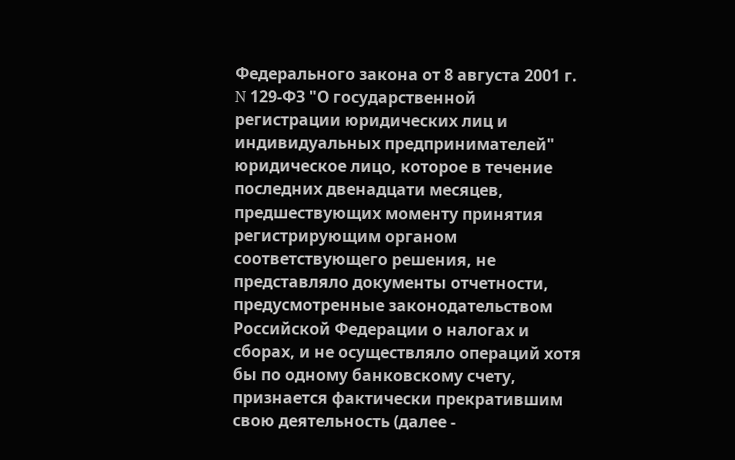Федерального закона от 8 августа 2001 г. N 129-ФЗ "О государственной регистрации юридических лиц и индивидуальных предпринимателей" юридическое лицо, которое в течение последних двенадцати месяцев, предшествующих моменту принятия регистрирующим органом соответствующего решения, не представляло документы отчетности, предусмотренные законодательством Российской Федерации о налогах и сборах, и не осуществляло операций хотя бы по одному банковскому счету, признается фактически прекратившим свою деятельность (далее -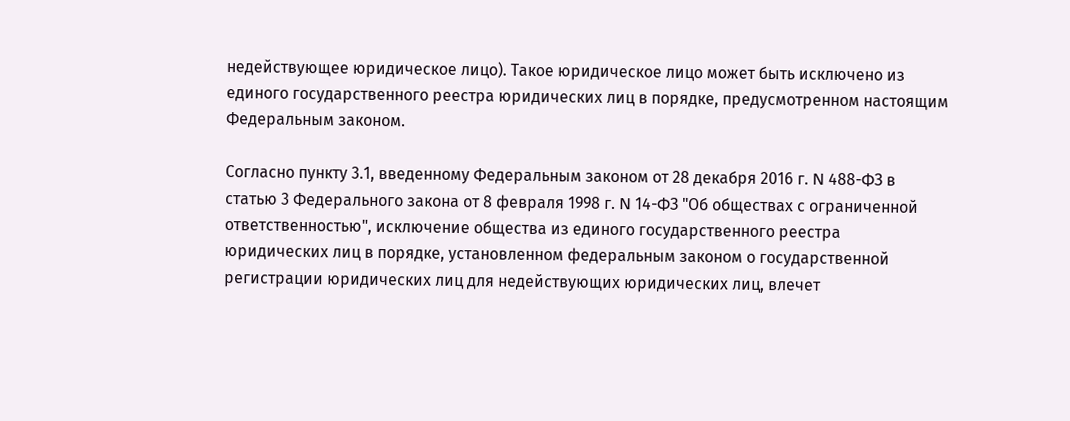недействующее юридическое лицо). Такое юридическое лицо может быть исключено из единого государственного реестра юридических лиц в порядке, предусмотренном настоящим Федеральным законом.

Согласно пункту 3.1, введенному Федеральным законом от 28 декабря 2016 г. N 488-ФЗ в статью 3 Федерального закона от 8 февраля 1998 г. N 14-ФЗ "Об обществах с ограниченной ответственностью", исключение общества из единого государственного реестра юридических лиц в порядке, установленном федеральным законом о государственной регистрации юридических лиц для недействующих юридических лиц, влечет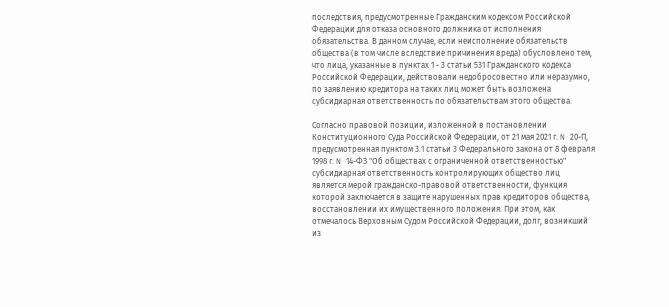последствия, предусмотренные Гражданским кодексом Российской Федерации для отказа основного должника от исполнения обязательства. В данном случае, если неисполнение обязательств общества (в том числе вследствие причинения вреда) обусловлено тем, что лица, указанные в пунктах 1 - 3 статьи 531 Гражданского кодекса Российской Федерации, действовали недобросовестно или неразумно, по заявлению кредитора на таких лиц может быть возложена субсидиарная ответственность по обязательствам этого общества.

Согласно правовой позиции, изложенной в постановлении Конституционного Суда Российской Федерации, от 21 мая 2021 г. N 20-П, предусмотренная пунктом 3.1 статьи 3 Федерального закона от 8 февраля 1998 г. N 14-ФЗ "Об обществах с ограниченной ответственностью" субсидиарная ответственность контролирующих общество лиц является мерой гражданско-правовой ответственности, функция которой заключается в защите нарушенных прав кредиторов общества, восстановлении их имущественного положения. При этом, как отмечалось Верховным Судом Российской Федерации, долг, возникший из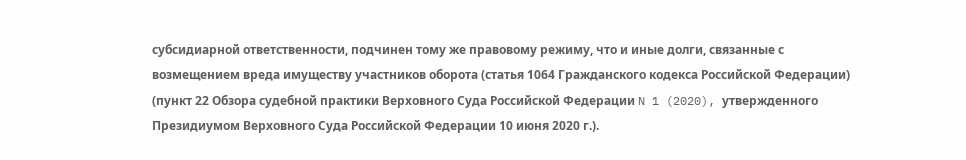субсидиарной ответственности, подчинен тому же правовому режиму, что и иные долги, связанные с возмещением вреда имуществу участников оборота (статья 1064 Гражданского кодекса Российской Федерации) (пункт 22 Обзора судебной практики Верховного Суда Российской Федерации N 1 (2020), утвержденного Президиумом Верховного Суда Российской Федерации 10 июня 2020 г.).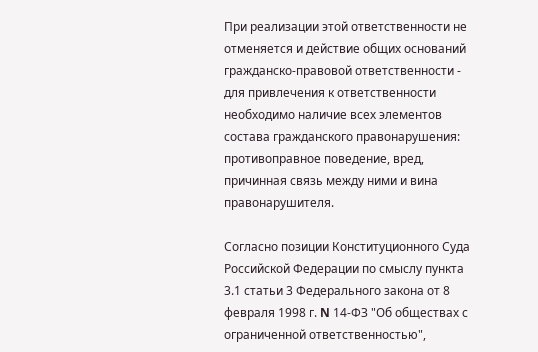При реализации этой ответственности не отменяется и действие общих оснований гражданско-правовой ответственности - для привлечения к ответственности необходимо наличие всех элементов состава гражданского правонарушения: противоправное поведение, вред, причинная связь между ними и вина правонарушителя.

Согласно позиции Конституционного Суда Российской Федерации по смыслу пункта 3.1 статьи 3 Федерального закона от 8 февраля 1998 г. N 14-ФЗ "Об обществах с ограниченной ответственностью",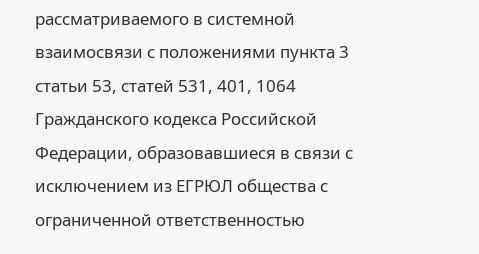рассматриваемого в системной взаимосвязи с положениями пункта 3 статьи 53, статей 531, 401, 1064 Гражданского кодекса Российской Федерации, образовавшиеся в связи с исключением из ЕГРЮЛ общества с ограниченной ответственностью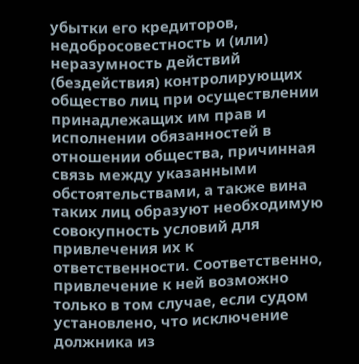убытки его кредиторов, недобросовестность и (или) неразумность действий (бездействия) контролирующих общество лиц при осуществлении принадлежащих им прав и исполнении обязанностей в отношении общества, причинная связь между указанными обстоятельствами, а также вина таких лиц образуют необходимую совокупность условий для привлечения их к ответственности. Соответственно, привлечение к ней возможно только в том случае, если судом установлено, что исключение должника из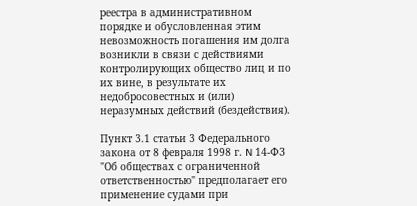реестра в административном порядке и обусловленная этим невозможность погашения им долга возникли в связи с действиями контролирующих общество лиц и по их вине, в результате их недобросовестных и (или) неразумных действий (бездействия).

Пункт 3.1 статьи 3 Федерального закона от 8 февраля 1998 г. N 14-ФЗ "Об обществах с ограниченной ответственностью" предполагает его применение судами при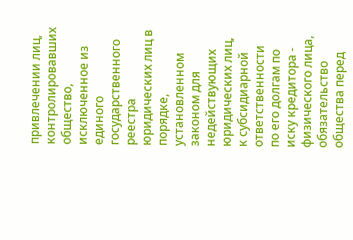привлечении лиц, контролировавших общество, исключенное из единого государственного реестра юридических лиц в порядке, установленном законом для недействующих юридических лиц, к субсидиарной ответственности по его долгам по иску кредитора - физического лица, обязательство общества перед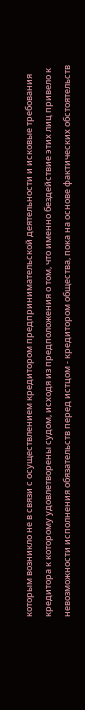которым возникло не в связи с осуществлением кредитором предпринимательской деятельности и исковые требования кредитора к которому удовлетворены судом, исходя из предположения о том, что именно бездействие этих лиц привело к невозможности исполнения обязательств перед истцом - кредитором общества, пока на основе фактических обстоятельств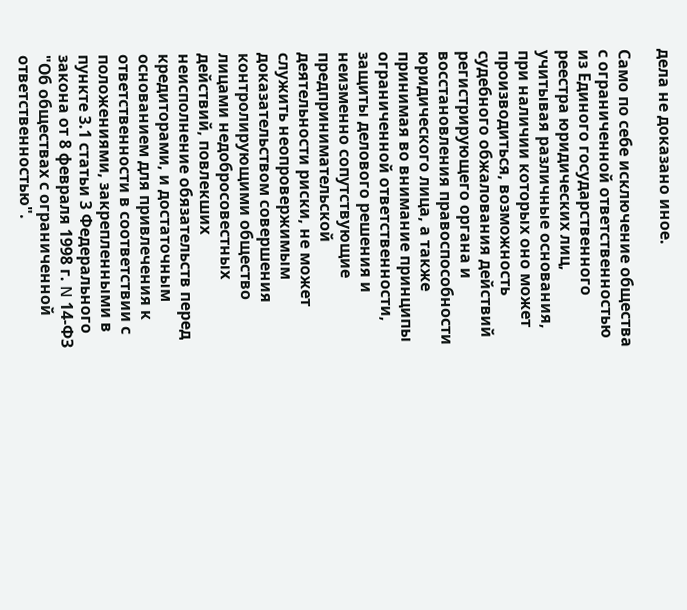дела не доказано иное.

Само по себе исключение общества с ограниченной ответственностью из Единого государственного реестра юридических лиц, учитывая различные основания, при наличии которых оно может производиться, возможность судебного обжалования действий регистрирующего органа и восстановления правоспособности юридического лица, а также принимая во внимание принципы ограниченной ответственности, защиты делового решения и неизменно сопутствующие предпринимательской деятельности риски, не может служить неопровержимым доказательством совершения контролирующими общество лицами недобросовестных действий, повлекших неисполнение обязательств перед кредиторами, и достаточным основанием для привлечения к ответственности в соответствии с положениями, закрепленными в пункте 3.1 статьи 3 Федерального закона от 8 февраля 1998 г. N 14-ФЗ "Об обществах с ограниченной ответственностью".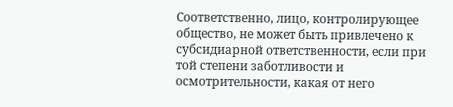Соответственно, лицо, контролирующее общество, не может быть привлечено к субсидиарной ответственности, если при той степени заботливости и осмотрительности, какая от него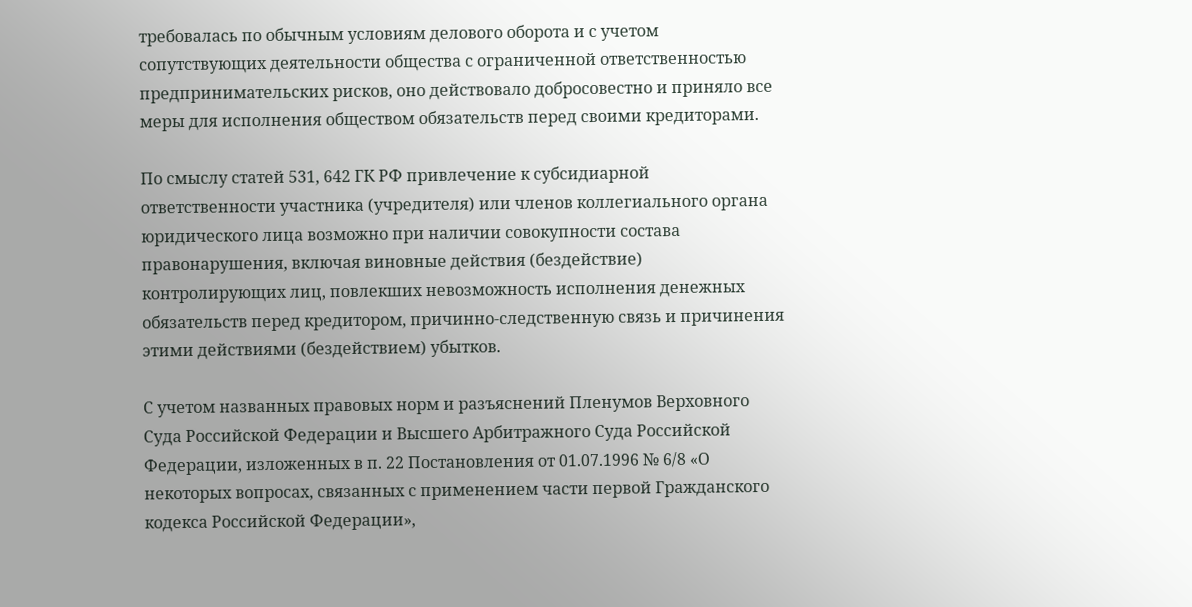требовалась по обычным условиям делового оборота и с учетом сопутствующих деятельности общества с ограниченной ответственностью предпринимательских рисков, оно действовало добросовестно и приняло все меры для исполнения обществом обязательств перед своими кредиторами.

По смыслу статей 531, 642 ГК РФ привлечение к субсидиарной ответственности участника (учредителя) или членов коллегиального органа юридического лица возможно при наличии совокупности состава правонарушения, включая виновные действия (бездействие) контролирующих лиц, повлекших невозможность исполнения денежных обязательств перед кредитором, причинно-следственную связь и причинения этими действиями (бездействием) убытков.

С учетом названных правовых норм и разъяснений Пленумов Верховного Суда Российской Федерации и Высшего Арбитражного Суда Российской Федерации, изложенных в п. 22 Постановления от 01.07.1996 № 6/8 «О некоторых вопросах, связанных с применением части первой Гражданского кодекса Российской Федерации»,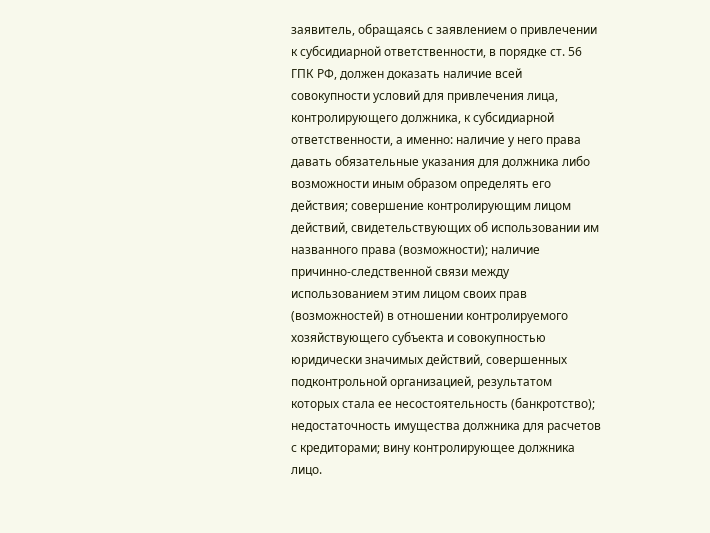заявитель, обращаясь с заявлением о привлечении к субсидиарной ответственности, в порядке ст. 56 ГПК РФ, должен доказать наличие всей совокупности условий для привлечения лица, контролирующего должника, к субсидиарной ответственности, а именно: наличие у него права давать обязательные указания для должника либо возможности иным образом определять его действия; совершение контролирующим лицом действий, свидетельствующих об использовании им названного права (возможности); наличие причинно-следственной связи между использованием этим лицом своих прав (возможностей) в отношении контролируемого хозяйствующего субъекта и совокупностью юридически значимых действий, совершенных подконтрольной организацией, результатом которых стала ее несостоятельность (банкротство); недостаточность имущества должника для расчетов с кредиторами; вину контролирующее должника лицо.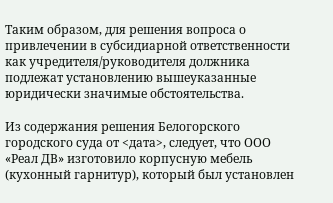Таким образом, для решения вопроса о привлечении в субсидиарной ответственности как учредителя/руководителя должника подлежат установлению вышеуказанные юридически значимые обстоятельства.

Из содержания решения Белогорского городского суда от <дата>, следует, что ООО «Реал ДВ» изготовило корпусную мебель (кухонный гарнитур), который был установлен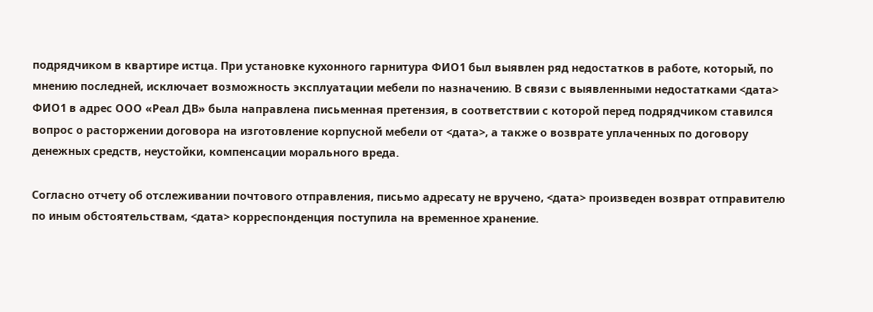подрядчиком в квартире истца. При установке кухонного гарнитура ФИО1 был выявлен ряд недостатков в работе, который, по мнению последней, исключает возможность эксплуатации мебели по назначению. В связи с выявленными недостатками <дата> ФИО1 в адрес ООО «Реал ДВ» была направлена письменная претензия, в соответствии с которой перед подрядчиком ставился вопрос о расторжении договора на изготовление корпусной мебели от <дата>, а также о возврате уплаченных по договору денежных средств, неустойки, компенсации морального вреда.

Согласно отчету об отслеживании почтового отправления, письмо адресату не вручено, <дата> произведен возврат отправителю по иным обстоятельствам, <дата> корреспонденция поступила на временное хранение.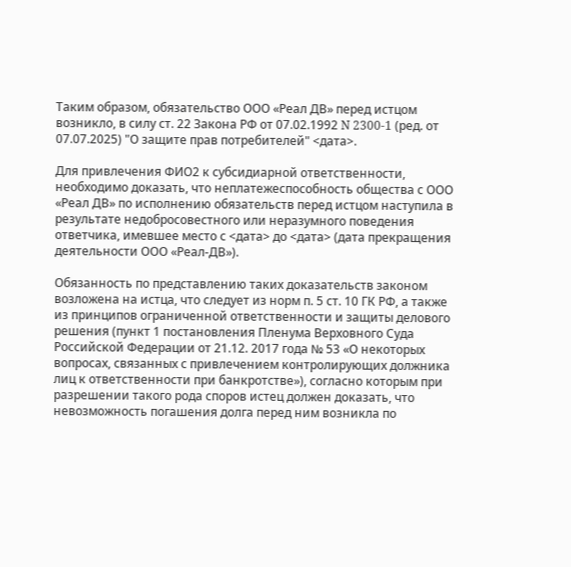Таким образом, обязательство ООО «Реал ДВ» перед истцом возникло, в силу ст. 22 Закона РФ от 07.02.1992 N 2300-1 (ред. от 07.07.2025) "О защите прав потребителей" <дата>.

Для привлечения ФИО2 к субсидиарной ответственности, необходимо доказать, что неплатежеспособность общества с ООО «Реал ДВ» по исполнению обязательств перед истцом наступила в результате недобросовестного или неразумного поведения ответчика, имевшее место с <дата> до <дата> (дата прекращения деятельности ООО «Реал-ДВ»).

Обязанность по представлению таких доказательств законом возложена на истца, что следует из норм п. 5 ст. 10 ГК РФ, а также из принципов ограниченной ответственности и защиты делового решения (пункт 1 постановления Пленума Верховного Суда Российской Федерации от 21.12. 2017 года № 53 «О некоторых вопросах, связанных с привлечением контролирующих должника лиц к ответственности при банкротстве»), согласно которым при разрешении такого рода споров истец должен доказать, что невозможность погашения долга перед ним возникла по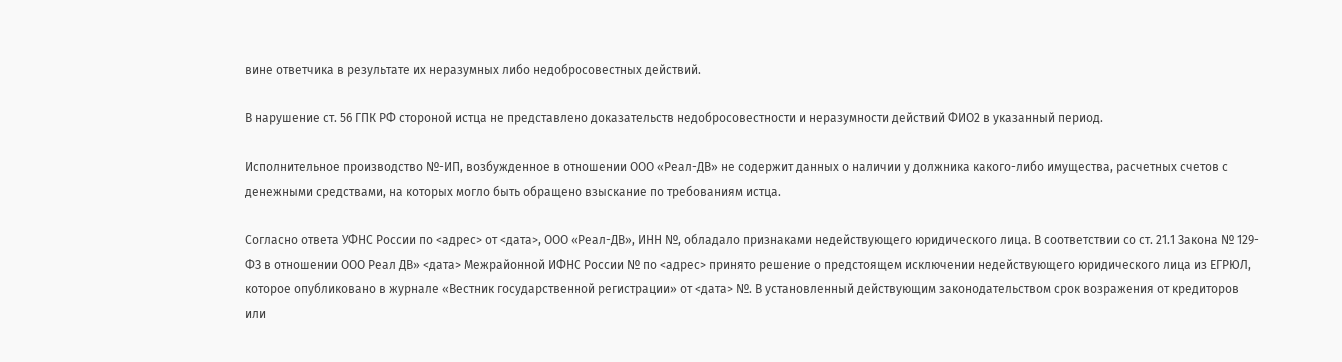вине ответчика в результате их неразумных либо недобросовестных действий.

В нарушение ст. 56 ГПК РФ стороной истца не представлено доказательств недобросовестности и неразумности действий ФИО2 в указанный период.

Исполнительное производство №-ИП, возбужденное в отношении ООО «Реал-ДВ» не содержит данных о наличии у должника какого-либо имущества, расчетных счетов с денежными средствами, на которых могло быть обращено взыскание по требованиям истца.

Согласно ответа УФНС России по <адрес> от <дата>, ООО «Реал-ДВ», ИНН №, обладало признаками недействующего юридического лица. В соответствии со ст. 21.1 Закона № 129-ФЗ в отношении ООО Реал ДВ» <дата> Межрайонной ИФНС России № по <адрес> принято решение о предстоящем исключении недействующего юридического лица из ЕГРЮЛ, которое опубликовано в журнале «Вестник государственной регистрации» от <дата> №. В установленный действующим законодательством срок возражения от кредиторов или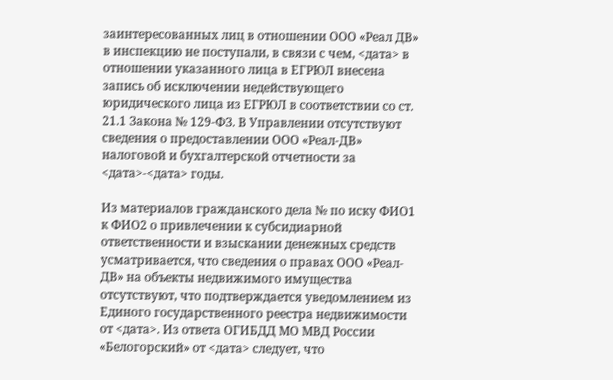заинтересованных лиц в отношении ООО «Реал ДВ» в инспекцию не поступали, в связи с чем, <дата> в отношении указанного лица в ЕГРЮЛ внесена запись об исключении недействующего юридического лица из ЕГРЮЛ в соответствии со ст. 21.1 Закона № 129-ФЗ. В Управлении отсутствуют сведения о предоставлении ООО «Реал-ДВ» налоговой и бухгалтерской отчетности за <дата>-<дата> годы.

Из материалов гражданского дела № по иску ФИО1 к ФИО2 о привлечении к субсидиарной ответственности и взыскании денежных средств усматривается, что сведения о правах ООО «Реал-ДВ» на объекты недвижимого имущества отсутствуют, что подтверждается уведомлением из Единого государственного реестра недвижимости от <дата>. Из ответа ОГИБДД МО МВД России «Белогорский» от <дата> следует, что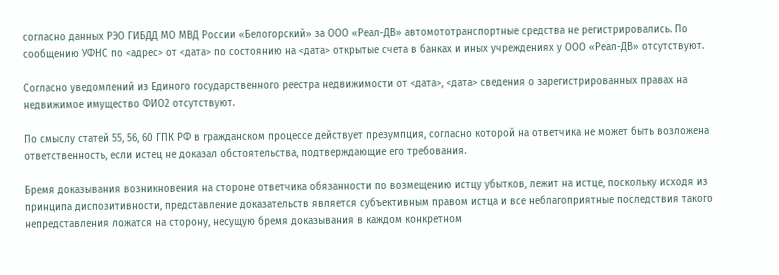согласно данных РЭО ГИБДД МО МВД России «Белогорский» за ООО «Реал-ДВ» автомототранспортные средства не регистрировались. По сообщению УФНС по <адрес> от <дата> по состоянию на <дата> открытые счета в банках и иных учреждениях у ООО «Реал-ДВ» отсутствуют.

Согласно уведомлений из Единого государственного реестра недвижимости от <дата>, <дата> сведения о зарегистрированных правах на недвижимое имущество ФИО2 отсутствуют.

По смыслу статей 55, 56, 60 ГПК РФ в гражданском процессе действует презумпция, согласно которой на ответчика не может быть возложена ответственность, если истец не доказал обстоятельства, подтверждающие его требования.

Бремя доказывания возникновения на стороне ответчика обязанности по возмещению истцу убытков, лежит на истце, поскольку исходя из принципа диспозитивности, представление доказательств является субъективным правом истца и все неблагоприятные последствия такого непредставления ложатся на сторону, несущую бремя доказывания в каждом конкретном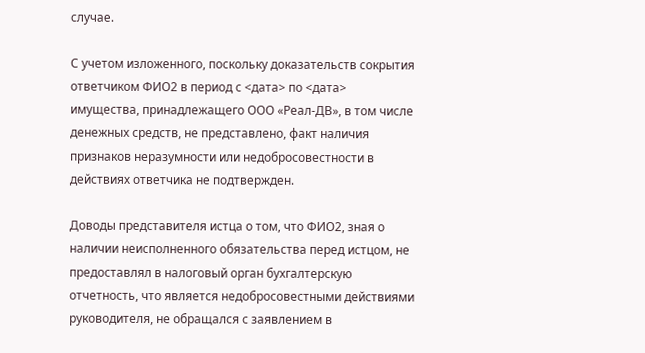случае.

С учетом изложенного, поскольку доказательств сокрытия ответчиком ФИО2 в период с <дата> по <дата> имущества, принадлежащего ООО «Реал-ДВ», в том числе денежных средств, не представлено, факт наличия признаков неразумности или недобросовестности в действиях ответчика не подтвержден.

Доводы представителя истца о том, что ФИО2, зная о наличии неисполненного обязательства перед истцом, не предоставлял в налоговый орган бухгалтерскую отчетность, что является недобросовестными действиями руководителя, не обращался с заявлением в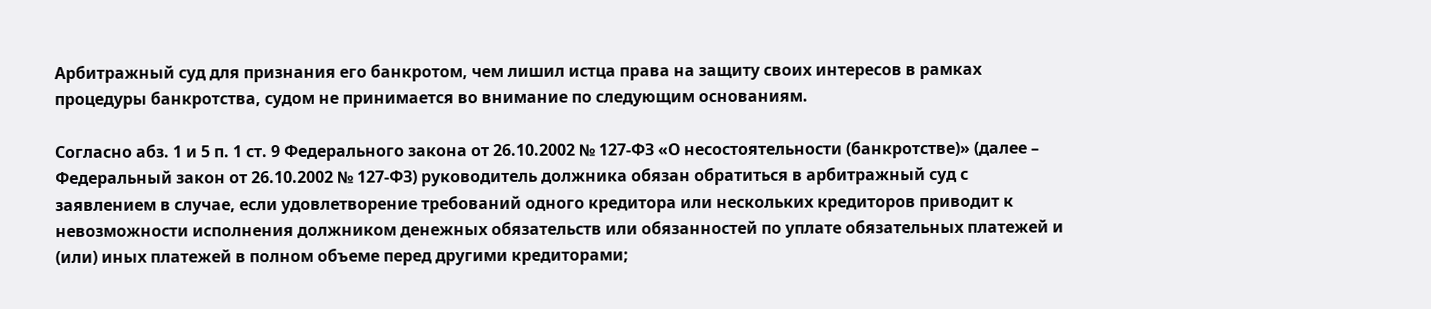Арбитражный суд для признания его банкротом, чем лишил истца права на защиту своих интересов в рамках процедуры банкротства, судом не принимается во внимание по следующим основаниям.

Согласно абз. 1 и 5 п. 1 ст. 9 Федерального закона от 26.10.2002 № 127-ФЗ «О несостоятельности (банкротстве)» (далее – Федеральный закон от 26.10.2002 № 127-ФЗ) руководитель должника обязан обратиться в арбитражный суд с заявлением в случае, если удовлетворение требований одного кредитора или нескольких кредиторов приводит к невозможности исполнения должником денежных обязательств или обязанностей по уплате обязательных платежей и (или) иных платежей в полном объеме перед другими кредиторами;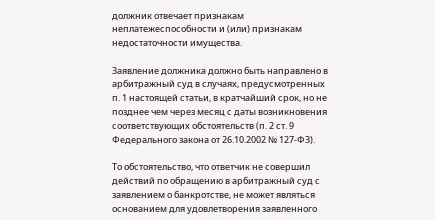должник отвечает признакам неплатежеспособности и (или) признакам недостаточности имущества.

Заявление должника должно быть направлено в арбитражный суд в случаях, предусмотренных п. 1 настоящей статьи, в кратчайший срок, но не позднее чем через месяц с даты возникновения соответствующих обстоятельств (п. 2 ст. 9 Федерального закона от 26.10.2002 № 127-ФЗ).

То обстоятельство, что ответчик не совершил действий по обращению в арбитражный суд с заявлением о банкротстве, не может являться основанием для удовлетворения заявленного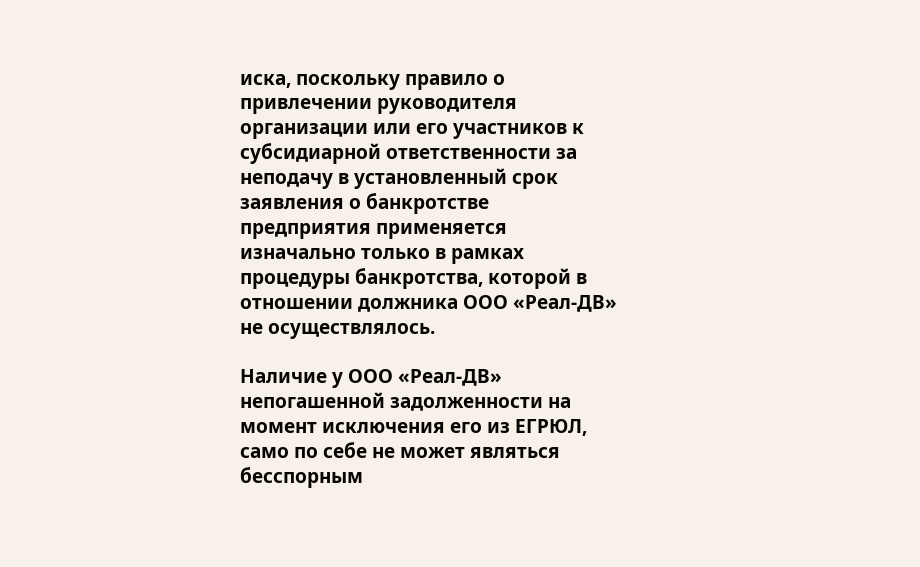иска, поскольку правило о привлечении руководителя организации или его участников к субсидиарной ответственности за неподачу в установленный срок заявления о банкротстве предприятия применяется изначально только в рамках процедуры банкротства, которой в отношении должника ООО «Реал-ДВ» не осуществлялось.

Наличие у ООО «Реал-ДВ» непогашенной задолженности на момент исключения его из ЕГРЮЛ, само по себе не может являться бесспорным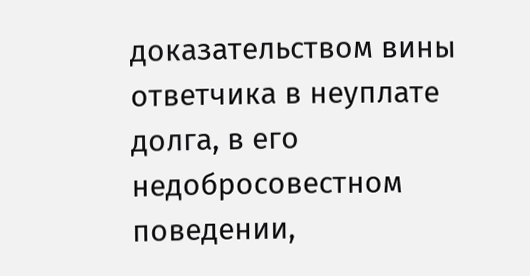доказательством вины ответчика в неуплате долга, в его недобросовестном поведении,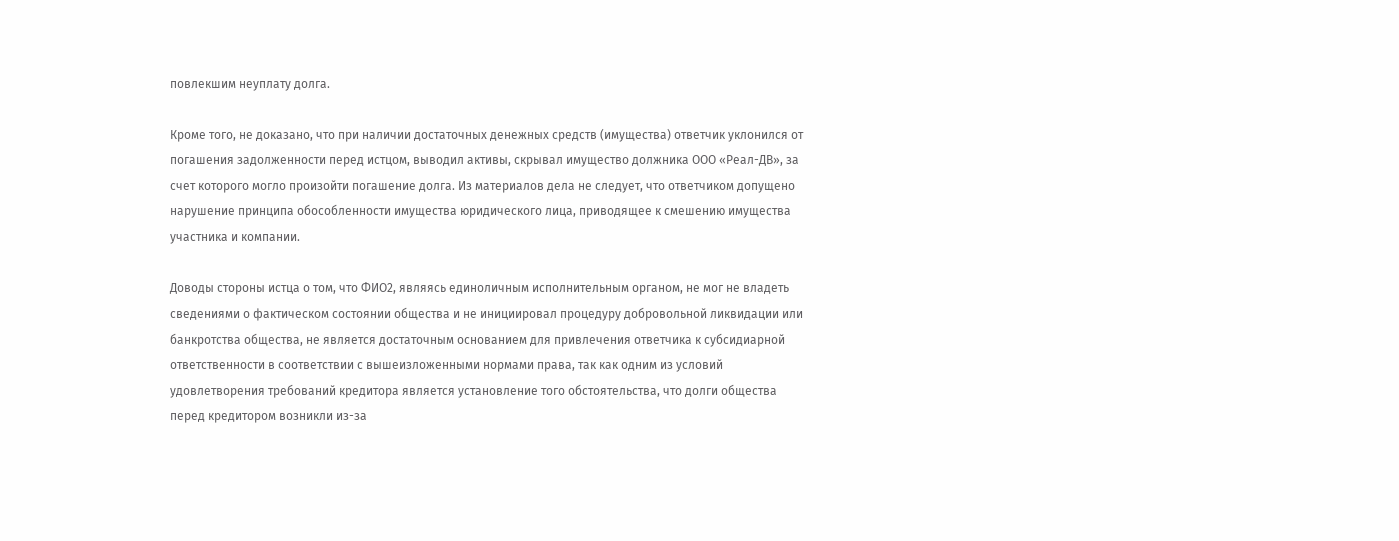повлекшим неуплату долга.

Кроме того, не доказано, что при наличии достаточных денежных средств (имущества) ответчик уклонился от погашения задолженности перед истцом, выводил активы, скрывал имущество должника ООО «Реал-ДВ», за счет которого могло произойти погашение долга. Из материалов дела не следует, что ответчиком допущено нарушение принципа обособленности имущества юридического лица, приводящее к смешению имущества участника и компании.

Доводы стороны истца о том, что ФИО2, являясь единоличным исполнительным органом, не мог не владеть сведениями о фактическом состоянии общества и не инициировал процедуру добровольной ликвидации или банкротства общества, не является достаточным основанием для привлечения ответчика к субсидиарной ответственности в соответствии с вышеизложенными нормами права, так как одним из условий удовлетворения требований кредитора является установление того обстоятельства, что долги общества перед кредитором возникли из-за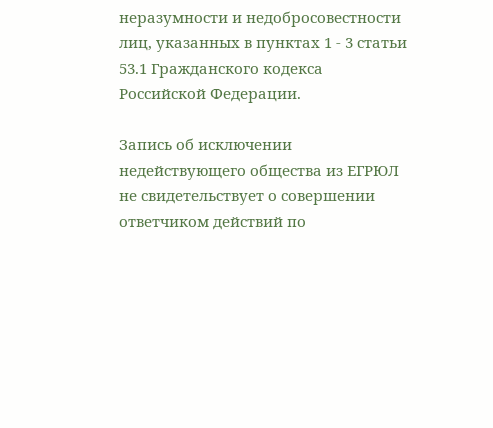неразумности и недобросовестности лиц, указанных в пунктах 1 - 3 статьи 53.1 Гражданского кодекса Российской Федерации.

Запись об исключении недействующего общества из ЕГРЮЛ не свидетельствует о совершении ответчиком действий по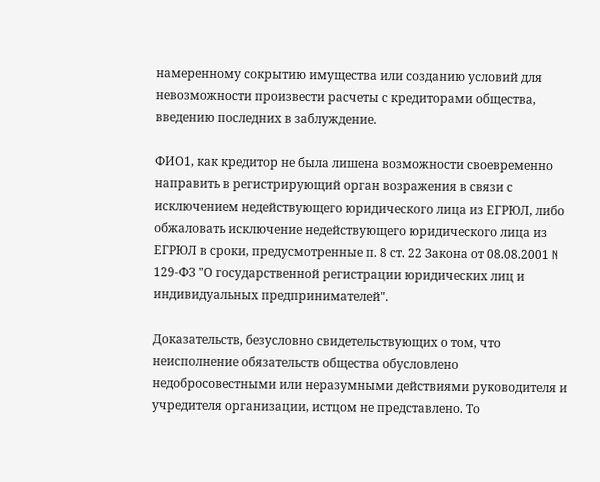намеренному сокрытию имущества или созданию условий для невозможности произвести расчеты с кредиторами общества, введению последних в заблуждение.

ФИО1, как кредитор не была лишена возможности своевременно направить в регистрирующий орган возражения в связи с исключением недействующего юридического лица из ЕГРЮЛ, либо обжаловать исключение недействующего юридического лица из ЕГРЮЛ в сроки, предусмотренные п. 8 ст. 22 Закона от 08.08.2001 N 129-ФЗ "О государственной регистрации юридических лиц и индивидуальных предпринимателей".

Доказательств, безусловно свидетельствующих о том, что неисполнение обязательств общества обусловлено недобросовестными или неразумными действиями руководителя и учредителя организации, истцом не представлено. То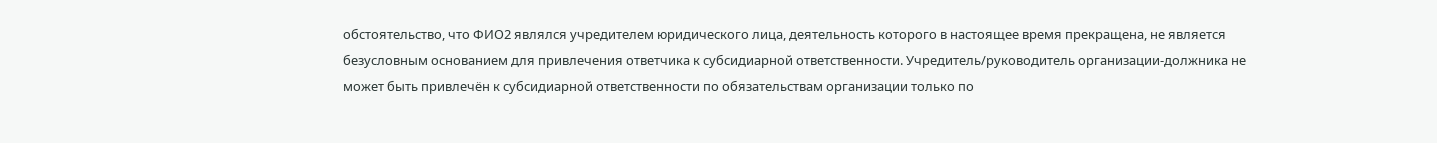обстоятельство, что ФИО2 являлся учредителем юридического лица, деятельность которого в настоящее время прекращена, не является безусловным основанием для привлечения ответчика к субсидиарной ответственности. Учредитель/руководитель организации-должника не может быть привлечён к субсидиарной ответственности по обязательствам организации только по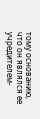тому основанию, что он являлся ее учредителем-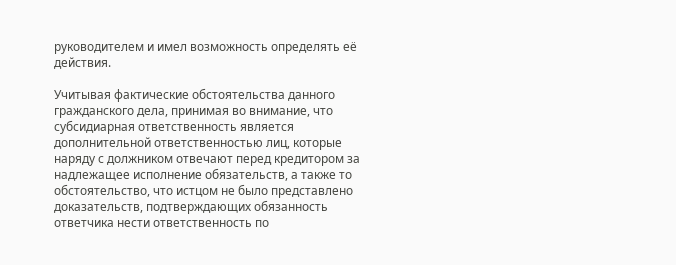руководителем и имел возможность определять её действия.

Учитывая фактические обстоятельства данного гражданского дела, принимая во внимание, что субсидиарная ответственность является дополнительной ответственностью лиц, которые наряду с должником отвечают перед кредитором за надлежащее исполнение обязательств, а также то обстоятельство, что истцом не было представлено доказательств, подтверждающих обязанность ответчика нести ответственность по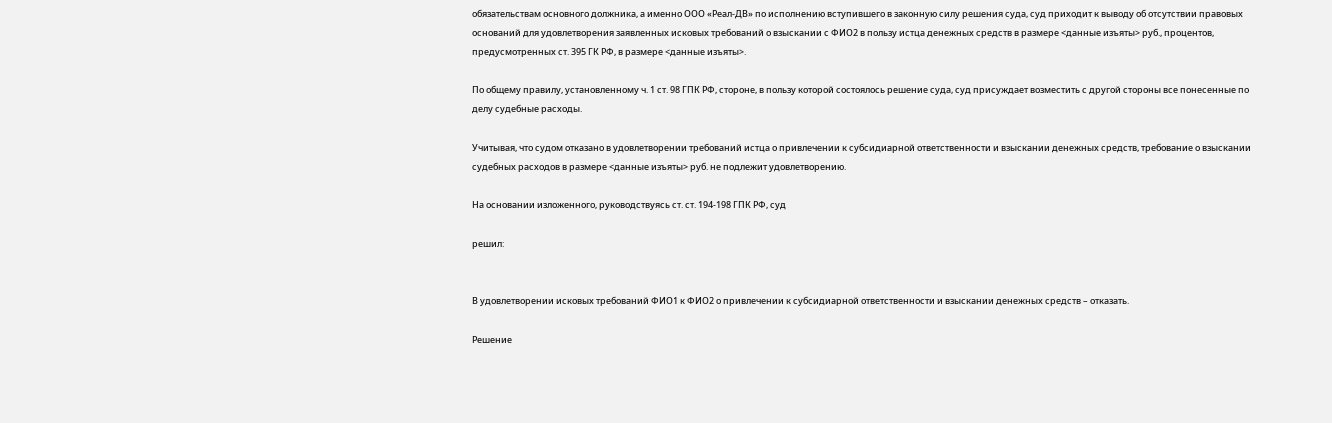обязательствам основного должника, а именно ООО «Реал-ДВ» по исполнению вступившего в законную силу решения суда, суд приходит к выводу об отсутствии правовых оснований для удовлетворения заявленных исковых требований о взыскании с ФИО2 в пользу истца денежных средств в размере <данные изъяты> руб., процентов, предусмотренных ст. 395 ГК РФ, в размере <данные изъяты>.

По общему правилу, установленному ч. 1 ст. 98 ГПК РФ, стороне, в пользу которой состоялось решение суда, суд присуждает возместить с другой стороны все понесенные по делу судебные расходы.

Учитывая, что судом отказано в удовлетворении требований истца о привлечении к субсидиарной ответственности и взыскании денежных средств, требование о взыскании судебных расходов в размере <данные изъяты> руб. не подлежит удовлетворению.

На основании изложенного, руководствуясь ст. ст. 194-198 ГПК РФ, суд

решил:


В удовлетворении исковых требований ФИО1 к ФИО2 о привлечении к субсидиарной ответственности и взыскании денежных средств – отказать.

Решение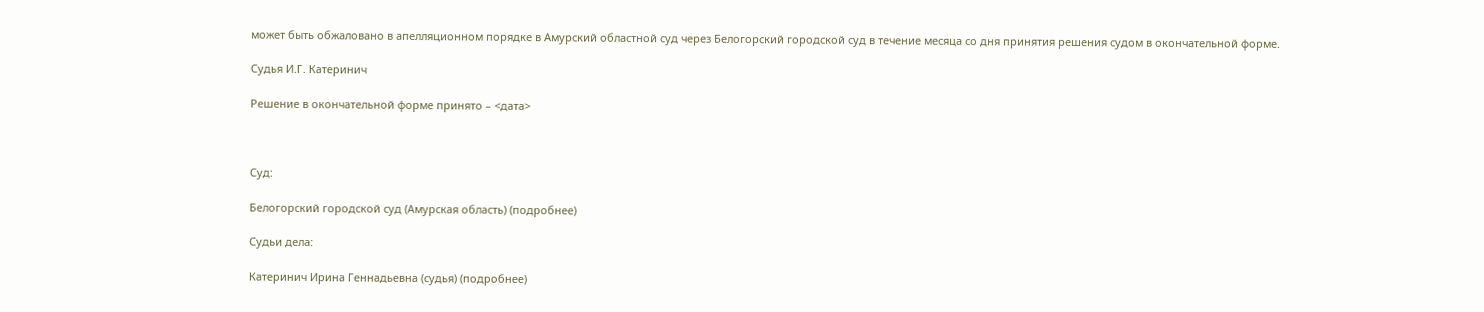может быть обжаловано в апелляционном порядке в Амурский областной суд через Белогорский городской суд в течение месяца со дня принятия решения судом в окончательной форме.

Судья И.Г. Катеринич

Решение в окончательной форме принято – <дата>



Суд:

Белогорский городской суд (Амурская область) (подробнее)

Судьи дела:

Катеринич Ирина Геннадьевна (судья) (подробнее)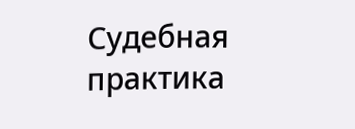Судебная практика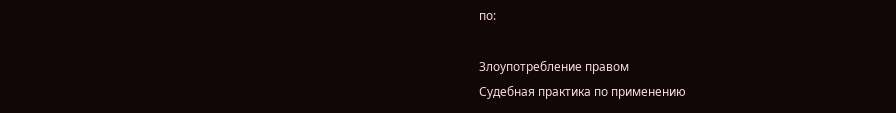по:

Злоупотребление правом
Судебная практика по применению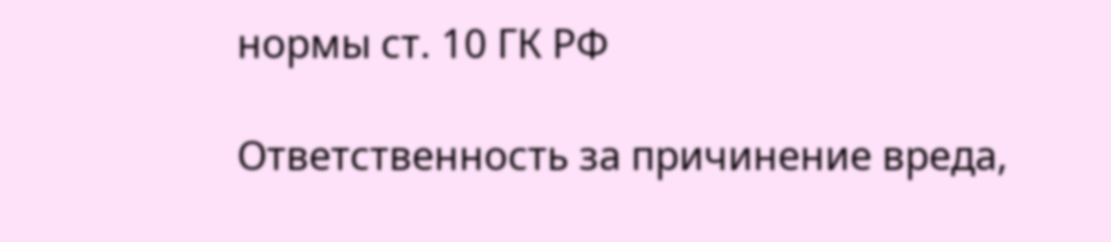нормы ст. 10 ГК РФ

Ответственность за причинение вреда,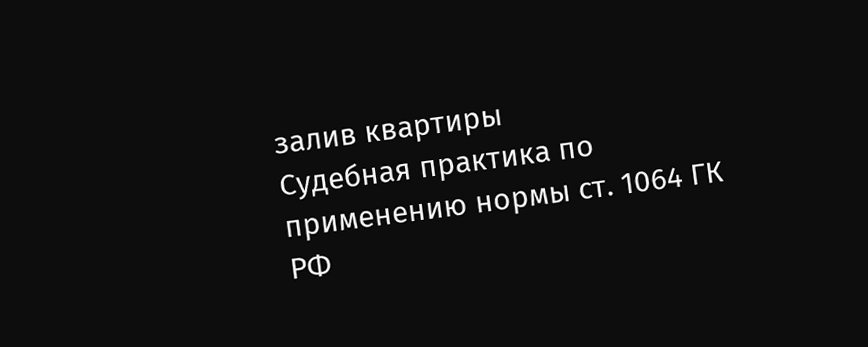залив квартиры
Судебная практика по применению нормы ст. 1064 ГК РФ